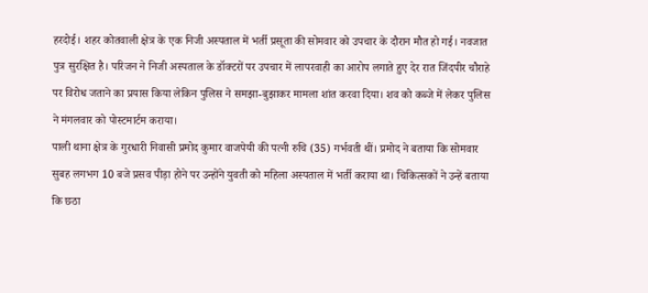हरदोई। शहर कोतवाली क्षेत्र के एक निजी अस्पताल में भर्ती प्रसूता की सोमवार को उपचार के दौरान मौत हो गई। नवजात पुत्र सुरक्षित है। परिजन ने निजी अस्पताल के डॉक्टरों पर उपचार में लापरवाही का आरोप लगाते हुए देर रात जिंदपीर चौराहे पर विरोध जताने का प्रयास किया लेकिन पुलिस ने समझा-बुझाकर मामला शांत करवा दिया। शव को कब्जे में लेकर पुलिस ने मंगलवार को पोस्टमार्टम कराया।
पाली थाना क्षेत्र के गुरधारी निवासी प्रमोद कुमार वाजपेयी की पत्नी रुचि (35) गर्भवती थीं। प्रमोद ने बताया कि सोमवार सुबह लगभग 10 बजे प्रसव पीड़ा होने पर उन्होंने युवती को महिला अस्पताल में भर्ती कराया था। चिकित्सकों ने उन्हें बताया कि छठा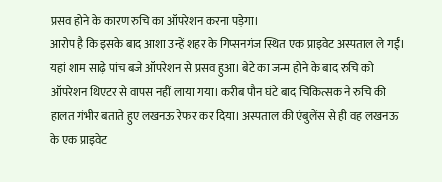प्रसव होने के कारण रुचि का ऑपरेशन करना पड़ेगा।
आरोप है कि इसके बाद आशा उन्हें शहर के गिप्सनगंज स्थित एक प्राइवेट अस्पताल ले गईं। यहां शाम साढ़े पांच बजे ऑपरेशन से प्रसव हुआ। बेटे का जन्म होने के बाद रुचि को ऑपरेशन थिएटर से वापस नहीं लाया गया। करीब पौन घंटे बाद चिकित्सक ने रुचि की हालत गंभीर बताते हुए लखनऊ रेफर कर दिया। अस्पताल की एंबुलेंस से ही वह लखनऊ के एक प्राइवेट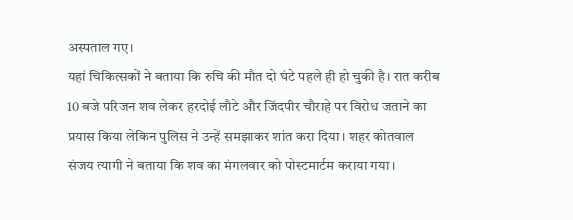अस्पताल गए।
यहां चिकित्सकों ने बताया कि रुचि की मौत दो घंटे पहले ही हो चुकी है। रात करीब 10 बजे परिजन शव लेकर हरदोई लौटे और जिंदपीर चौराहे पर विरोध जताने का प्रयास किया लेकिन पुलिस ने उन्हें समझाकर शांत करा दिया। शहर कोतवाल संजय त्यागी ने बताया कि शव का मंगलवार को पोस्टमार्टम कराया गया।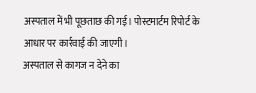अस्पताल में भी पूछताछ की गई। पोस्टमार्टम रिपोर्ट के आधार पर कार्रवाई की जाएगी।
अस्पताल से कागज न देने का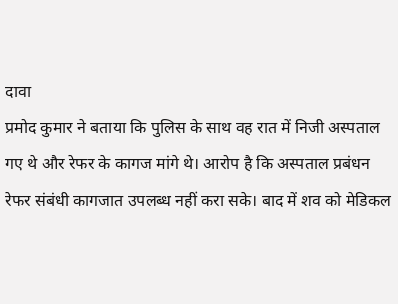दावा
प्रमोद कुमार ने बताया कि पुलिस के साथ वह रात में निजी अस्पताल गए थे और रेफर के कागज मांगे थे। आरोप है कि अस्पताल प्रबंधन रेफर संबंधी कागजात उपलब्ध नहीं करा सके। बाद में शव को मेडिकल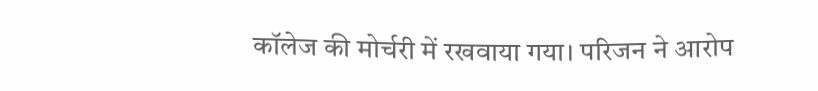कॉलेज की मोर्चरी में रखवाया गया। परिजन ने आरोप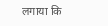लगाया कि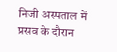निजी अस्पताल में प्रसव के दौरान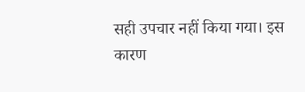सही उपचार नहीं किया गया। इस कारण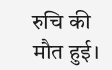रुचि की मौत हुई।